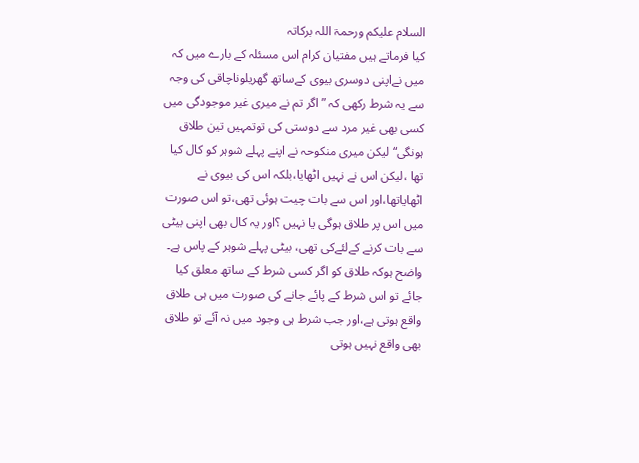السلام علیکم ورحمۃ اللہ برکاتہ
کیا فرماتے ہیں مفتیان کرام اس مسئلہ کے بارے میں کہ میں نےاپنی دوسری بیوی کےساتھ گھریلوناچاقی کی وجہ سے یہ شرط رکھی کہ ”اگر تم نے میری غیر موجودگی میں کسی بھی غیر مرد سے دوستی کی توتمہیں تین طلاق ہونگی“لیکن میری منکوحہ نے اپنے پہلے شوہر کو کال کیا تھا ،لیکن اس نے نہیں اٹھایا،بلکہ اس کی بیوی نے اٹھایاتھا،اور اس سے بات چیت ہوئی تھی،تو اس صورت میں اس پر طلاق ہوگی یا نہیں ؟اور یہ کال بھی اپنی بیٹی سے بات کرنے کےلئےکی تھی، بیٹی پہلے شوہر کے پاس ہے۔
واضح ہوکہ طلاق کو اگر کسی شرط کے ساتھ معلق کیا جائے تو اس شرط کے پائے جانے کی صورت میں ہی طلاق واقع ہوتی ہے،اور جب شرط ہی وجود میں نہ آئے تو طلاق بھی واقع نہیں ہوتی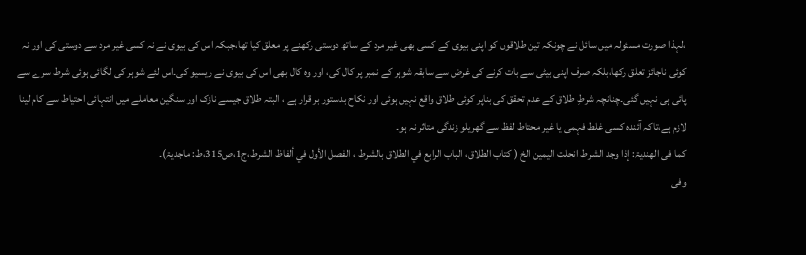،لہذا صورت مسئولہ میں سائل نے چونکہ تین طلاقوں کو اپنی بیوی کے کسی بھی غیر مرد کے ساتھ دوستی رکھنے پر معلق کیا تھا،جبکہ اس کی بیوی نے نہ کسی غیر مرد سے دوستی کی اور نہ کوئی ناجائز تعلق رکھا،بلکہ صرف اپنی بیٹی سے بات کرنے کی غرض سے سابقہ شوہر کے نمبر پر کال کی، اور وہ کال بھی اس کی بیوی نے ریسیو کی۔اس لئے شوہر کی لگائی ہوئی شرط سرے سے پائی ہی نہیں گئی۔چنانچہ شرطِ طلاق کے عدم تحقق کی بناپر کوئی طلاق واقع نہیں ہوئی اور نکاح بدستور بر قرار ہے ، البتہ طلاق جیسے نازک اور سنگین معاملے میں انتہائی احتیاط سے کام لینا لازم ہے،تاکہ آئندہ کسی غلط فہمی یا غیر محتاط لفظ سے گھریلو زندگی متاثر نہ ہو۔
کما فی الھندیۃ: إذا وجد الشرط انحلت اليمين الخ ( کتاب الطلاق، الباب الرابع في الطلاق بالشرط ، الفصل الأول في ألفاظ الشرط،ج1،ص315،ط: ماجدیۃ)۔
وفی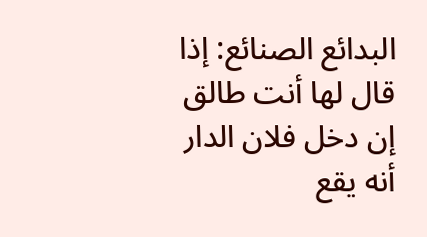البدائع الصنائع: إذا قال لها أنت طالق إن دخل فلان الدار أنه يقع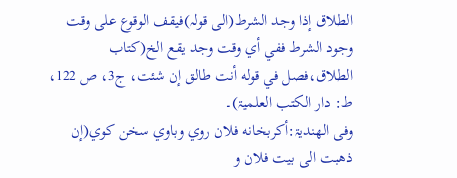الطلاق إذا وجد الشرط(الی قولہ)فيقف الوقوع على وقت وجود الشرط ففي أي وقت وجد يقع الخ(کتاب الطلاق،فصل في قوله أنت طالق إن شئت، ج3، ص 122، ط: دار الکتب العلمیۃ)۔
وفی الھندیۃ:أكربخانه فلان روي وباوي سخن كوي(إن ذھبت الی بیت فلان و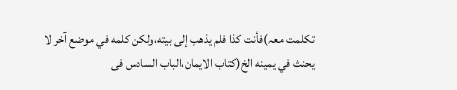تکلمت معہ)فأنت كذا فلم يذهب إلى بيته،ولكن كلمه في موضع آخر لا يحنث في يمينه الخ(کتاب الایمان،الباب السادس فی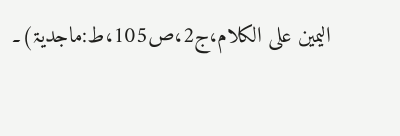الیمین علی الکلام،ج2،ص105،ط:ماجدیۃ)۔